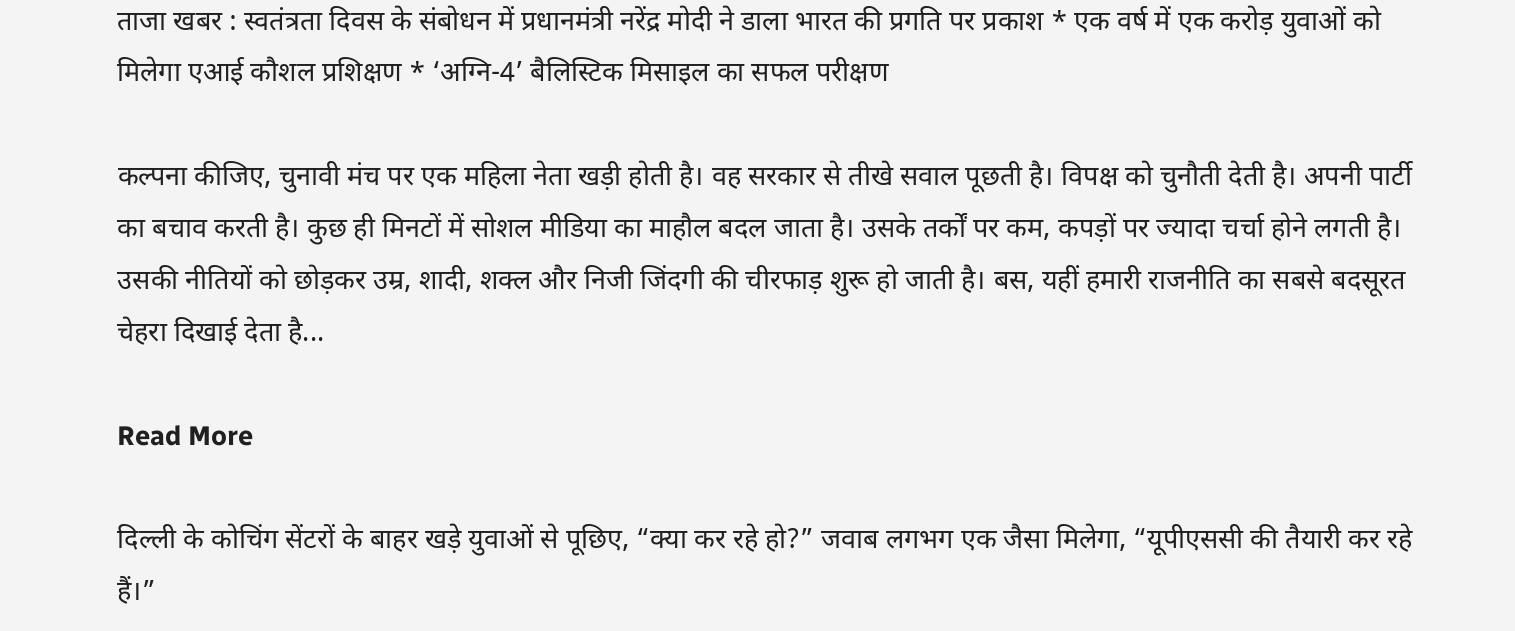ताजा खबर : स्वतंत्रता दिवस के संबोधन में प्रधानमंत्री नरेंद्र मोदी ने डाला भारत की प्रगति पर प्रकाश * एक वर्ष में एक करोड़ युवाओं को मिलेगा एआई कौशल प्रशिक्षण * ‘अग्नि-4’ बैलिस्टिक मिसाइल का सफल परीक्षण

कल्पना कीजिए, चुनावी मंच पर एक महिला नेता खड़ी होती है। वह सरकार से तीखे सवाल पूछती है। विपक्ष को चुनौती देती है। अपनी पार्टी का बचाव करती है। कुछ ही मिनटों में सोशल मीडिया का माहौल बदल जाता है। उसके तर्कों पर कम, कपड़ों पर ज्यादा चर्चा होने लगती है। उसकी नीतियों को छोड़कर उम्र, शादी, शक्ल और निजी जिंदगी की चीरफाड़ शुरू हो जाती है। बस, यहीं हमारी राजनीति का सबसे बदसूरत चेहरा दिखाई देता है...

Read More

दिल्ली के कोचिंग सेंटरों के बाहर खड़े युवाओं से पूछिए, “क्या कर रहे हो?” जवाब लगभग एक जैसा मिलेगा, “यूपीएससी की तैयारी कर रहे हैं।”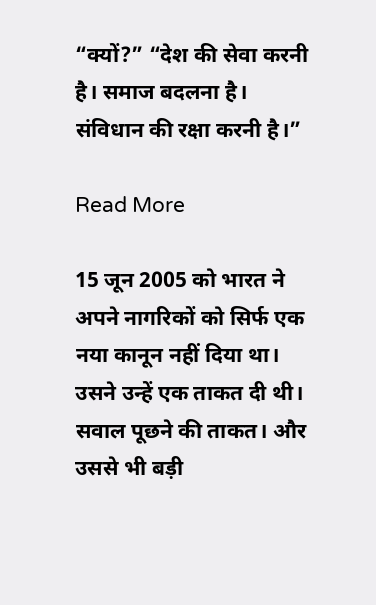“क्यों?” “देश की सेवा करनी है। समाज बदलना है। संविधान की रक्षा करनी है।”

Read More

15 जून 2005 को भारत ने अपने नागरिकों को सिर्फ एक नया कानून नहीं दिया था। उसने उन्हें एक ताकत दी थी। सवाल पूछने की ताकत। और उससे भी बड़ी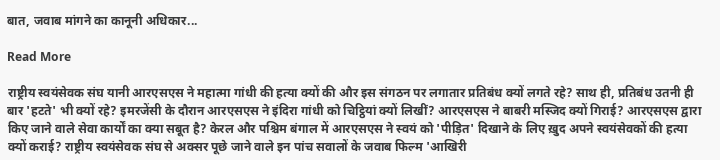बात, जवाब मांगने का कानूनी अधिकार...

Read More

राष्ट्रीय स्वयंसेवक संघ यानी आरएसएस ने महात्मा गांधी की हत्या क्यों की और इस संगठन पर लगातार प्रतिबंध क्यों लगते रहे? साथ ही, प्रतिबंध उतनी ही बार 'हटते' भी क्यों रहे? इमरजेंसी के दौरान आरएसएस ने इंदिरा गांधी को चिट्ठियां क्यों लिखीं? आरएसएस ने बाबरी मस्जिद क्यों गिराई? आरएसएस द्वारा किए जाने वाले सेवा कार्यों का क्या सबूत है? केरल और पश्चिम बंगाल में आरएसएस ने स्वयं को 'पीड़ित' दिखाने के लिए ख़ुद अपने स्वयंसेवकों की हत्या क्यों कराई? राष्ट्रीय स्वयंसेवक संघ से अक्सर पूछे जाने वाले इन पांच सवालों के जवाब फिल्म 'आखिरी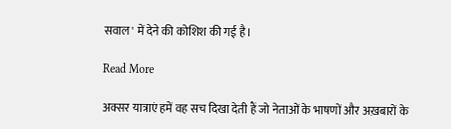सवाल' में देने की कोशिश की गई है।

Read More

अक्सर यात्राएं हमें वह सच दिखा देती हैं जो नेताओं के भाषणों और अख़बारों के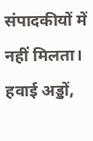संपादकीयों में नहीं मिलता। हवाई अड्डों,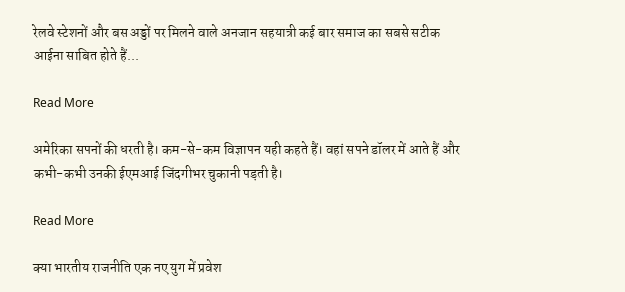रेलवे स्टेशनों और बस अड्डों पर मिलने वाले अनजान सहयात्री कई बार समाज का सबसे सटीक आईना साबित होते हैं...

Read More

अमेरिका सपनों की धरती है। कम-से-कम विज्ञापन यही कहते हैं। वहां सपने डॉलर में आते हैं और कभी-कभी उनकी ईएमआई जिंदगीभर चुकानी पड़ती है।

Read More

क्या भारतीय राजनीति एक नए युग में प्रवेश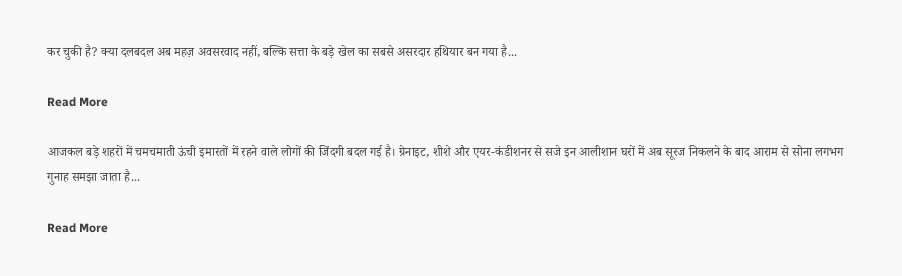कर चुकी है? क्या दलबदल अब महज़ अवसरवाद नहीं, बल्कि सत्ता के बड़े खेल का सबसे असरदार हथियार बन गया है...

Read More

आजकल बड़े शहरों में चमचमाती ऊंची इमारतों में रहने वाले लोगों की जिंदगी बदल गई है। ग्रेनाइट, शीशे और एयर-कंडीशनर से सजे इन आलीशान घरों में अब सूरज निकलने के बाद आराम से सोना लगभग गुनाह समझा जाता है...

Read More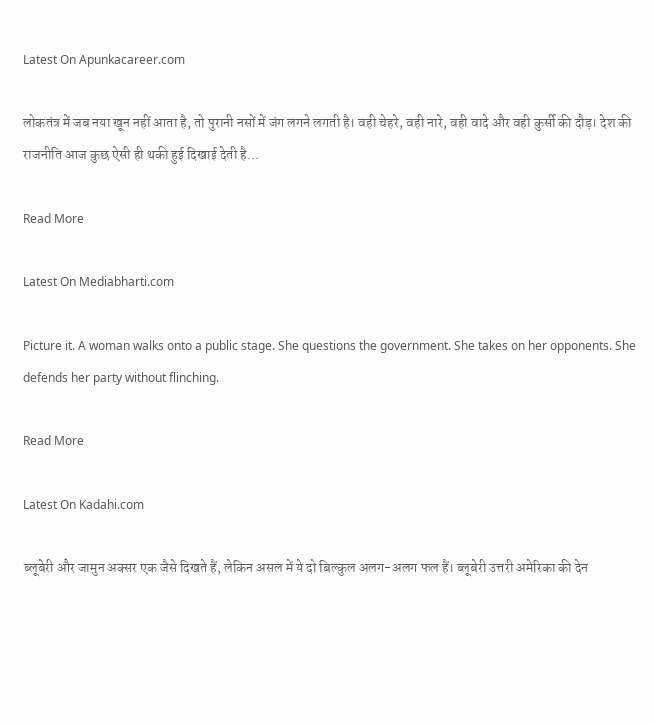Latest On Apunkacareer.com

लोकतंत्र में जब नया खून नहीं आता है, तो पुरानी नसों में जंग लगने लगती है। वही चेहरे, वही नारे, वही वादे और वही कुर्सी की दौड़। देश की राजनीति आज कुछ ऐसी ही थकी हुई दिखाई देती है...

Read More

Latest On Mediabharti.com

Picture it. A woman walks onto a public stage. She questions the government. She takes on her opponents. She defends her party without flinching.

Read More

Latest On Kadahi.com

ब्लूबेरी और जामुन अक्सर एक जैसे दिखते हैं, लेकिन असल में ये दो बिल्कुल अलग-अलग फल हैं। ब्लूबेरी उत्तरी अमेरिका की देन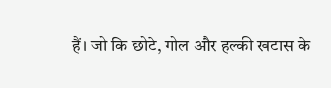हैं। जो कि छोटे, गोल और हल्की खटास के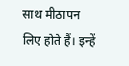साथ मीठापन लिए होते हैं। इन्हें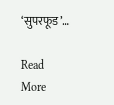‘सुपरफूड’…

Read More